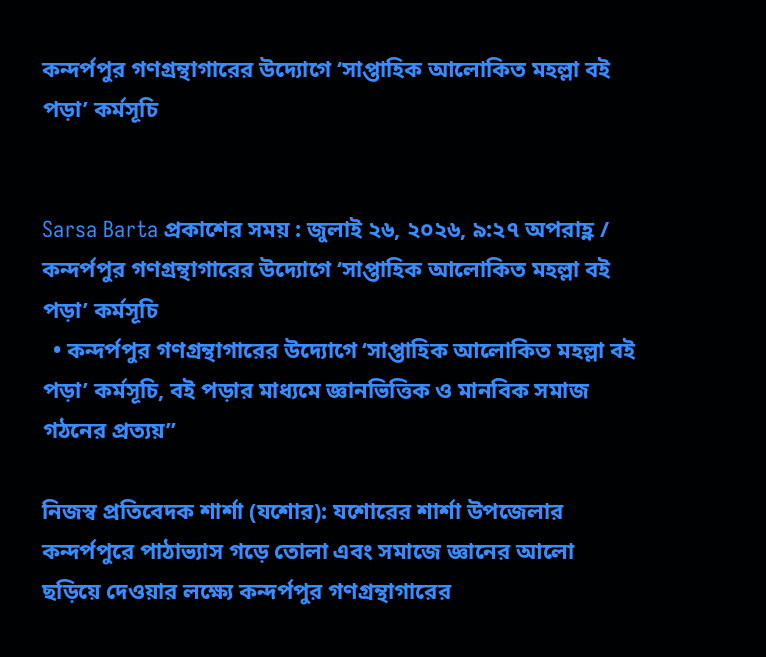কন্দর্পপুর গণগ্রন্থাগারের উদ্যোগে ‘সাপ্তাহিক আলোকিত মহল্লা বই পড়া’ কর্মসূচি


Sarsa Barta প্রকাশের সময় : জুলাই ২৬, ২০২৬, ৯:২৭ অপরাহ্ণ /
কন্দর্পপুর গণগ্রন্থাগারের উদ্যোগে ‘সাপ্তাহিক আলোকিত মহল্লা বই পড়া’ কর্মসূচি
  • কন্দর্পপুর গণগ্রন্থাগারের উদ্যোগে ‘সাপ্তাহিক আলোকিত মহল্লা বই পড়া’ কর্মসূচি, বই পড়ার মাধ্যমে জ্ঞানভিত্তিক ও মানবিক সমাজ গঠনের প্রত্যয়”

নিজস্ব প্রতিবেদক শার্শা (যশোর): যশোরের শার্শা উপজেলার কন্দর্পপুরে পাঠাভ্যাস গড়ে তোলা এবং সমাজে জ্ঞানের আলো ছড়িয়ে দেওয়ার লক্ষ্যে কন্দর্পপুর গণগ্রন্থাগারের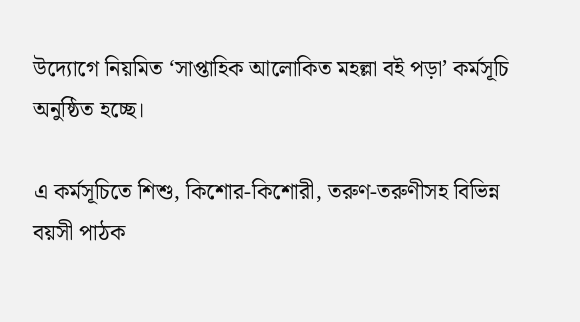উদ্যোগে নিয়মিত ‘সাপ্তাহিক আলোকিত মহল্লা বই পড়া’ কর্মসূচি অনুষ্ঠিত হচ্ছে।

এ কর্মসূচিতে শিশু, কিশোর-কিশোরী, তরুণ-তরুণীসহ বিভিন্ন বয়সী পাঠক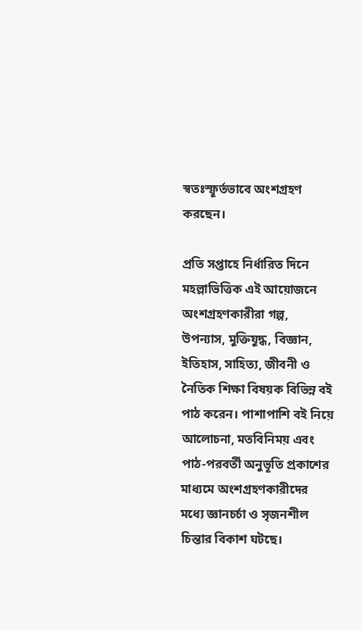স্বতঃস্ফূর্তভাবে অংশগ্রহণ করছেন।

প্রতি সপ্তাহে নির্ধারিত দিনে মহল্লাভিত্তিক এই আয়োজনে অংশগ্রহণকারীরা গল্প, উপন্যাস, মুক্তিযুদ্ধ, বিজ্ঞান, ইতিহাস, সাহিত্য, জীবনী ও নৈতিক শিক্ষা বিষয়ক বিভিন্ন বই পাঠ করেন। পাশাপাশি বই নিয়ে আলোচনা, মতবিনিময় এবং পাঠ-পরবর্তী অনুভূতি প্রকাশের মাধ্যমে অংশগ্রহণকারীদের মধ্যে জ্ঞানচর্চা ও সৃজনশীল চিন্তার বিকাশ ঘটছে।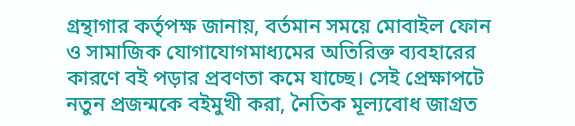গ্রন্থাগার কর্তৃপক্ষ জানায়, বর্তমান সময়ে মোবাইল ফোন ও সামাজিক যোগাযোগমাধ্যমের অতিরিক্ত ব্যবহারের কারণে বই পড়ার প্রবণতা কমে যাচ্ছে। সেই প্রেক্ষাপটে নতুন প্রজন্মকে বইমুখী করা, নৈতিক মূল্যবোধ জাগ্রত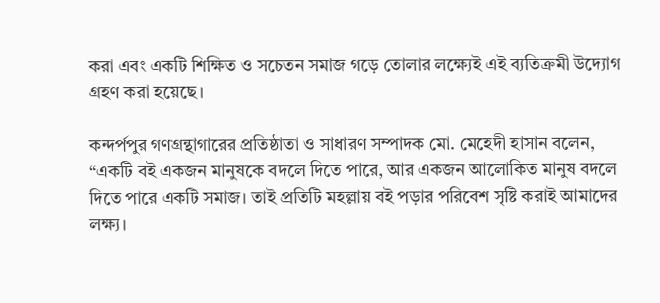করা এবং একটি শিক্ষিত ও সচেতন সমাজ গড়ে তোলার লক্ষ্যেই এই ব্যতিক্রমী উদ্যোগ গ্রহণ করা হয়েছে।

কন্দর্পপুর গণগ্রন্থাগারের প্রতিষ্ঠাতা ও সাধারণ সম্পাদক মো. মেহেদী হাসান বলেন, “একটি বই একজন মানুষকে বদলে দিতে পারে, আর একজন আলোকিত মানুষ বদলে দিতে পারে একটি সমাজ। তাই প্রতিটি মহল্লায় বই পড়ার পরিবেশ সৃষ্টি করাই আমাদের লক্ষ্য।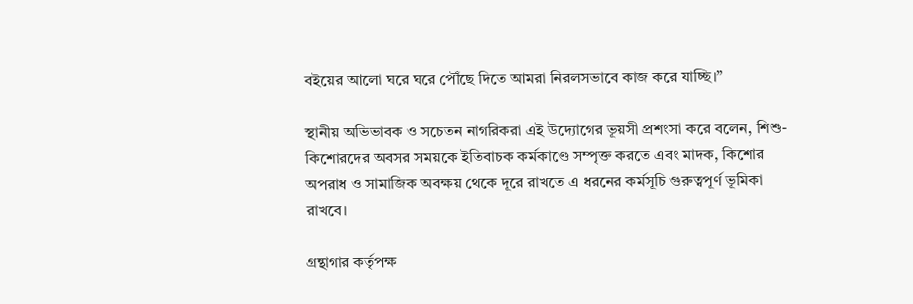বইয়ের আলো ঘরে ঘরে পৌঁছে দিতে আমরা নিরলসভাবে কাজ করে যাচ্ছি।”

স্থানীয় অভিভাবক ও সচেতন নাগরিকরা এই উদ্যোগের ভূয়সী প্রশংসা করে বলেন, শিশু-কিশোরদের অবসর সময়কে ইতিবাচক কর্মকাণ্ডে সম্পৃক্ত করতে এবং মাদক, কিশোর অপরাধ ও সামাজিক অবক্ষয় থেকে দূরে রাখতে এ ধরনের কর্মসূচি গুরুত্বপূর্ণ ভূমিকা রাখবে।

গ্রন্থাগার কর্তৃপক্ষ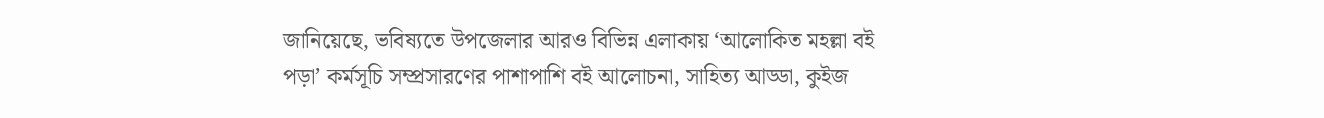জানিয়েছে, ভবিষ্যতে উপজেলার আরও বিভিন্ন এলাকায় ‘আলোকিত মহল্লা বই পড়া’ কর্মসূচি সম্প্রসারণের পাশাপাশি বই আলোচনা, সাহিত্য আড্ডা, কুইজ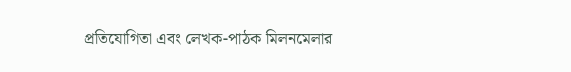প্রতিযোগিতা এবং লেখক-পাঠক মিলনমেলার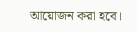আয়োজন করা হবে।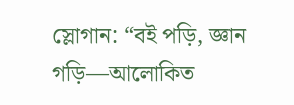স্লোগান: “বই পড়ি, জ্ঞান গড়ি—আলোকিত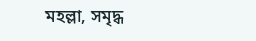মহল্লা, সমৃদ্ধ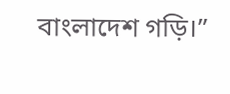বাংলাদেশ গড়ি।”